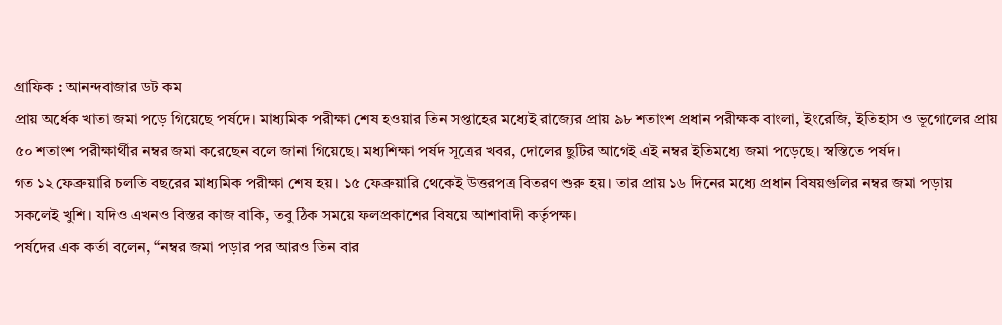গ্রাফিক : আনন্দবাজার ডট কম
প্রায় অর্ধেক খাতা জমা পড়ে গিয়েছে পর্ষদে। মাধ্যমিক পরীক্ষা শেষ হওয়ার তিন সপ্তাহের মধ্যেই রাজ্যের প্রায় ৯৮ শতাংশ প্রধান পরীক্ষক বাংলা, ইংরেজি, ইতিহাস ও ভূগোলের প্রায় ৫০ শতাংশ পরীক্ষার্থীর নম্বর জমা করেছেন বলে জানা গিয়েছে। মধ্যশিক্ষা পর্ষদ সূত্রের খবর, দোলের ছুটির আগেই এই নম্বর ইতিমধ্যে জমা পড়েছে। স্বস্তিতে পর্ষদ।
গত ১২ ফেব্রুয়ারি চলতি বছরের মাধ্যমিক পরীক্ষা শেষ হয়। ১৫ ফেব্রুয়ারি থেকেই উত্তরপত্র বিতরণ শুরু হয়। তার প্রায় ১৬ দিনের মধ্যে প্রধান বিষয়গুলির নম্বর জমা পড়ায় সকলেই খুশি। যদিও এখনও বিস্তর কাজ বাকি, তবু ঠিক সময়ে ফলপ্রকাশের বিষয়ে আশাবাদী কর্তৃপক্ষ।
পর্ষদের এক কর্তা বলেন, “নম্বর জমা পড়ার পর আরও তিন বার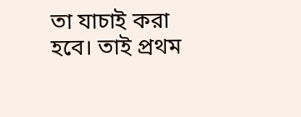তা যাচাই করা হবে। তাই প্রথম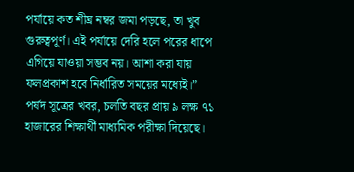পর্যায়ে কত শীঘ্র নম্বর জমা পড়ছে, তা খুব গুরুত্বপূর্ণ। এই পর্যায়ে দেরি হলে পরের ধাপে এগিয়ে যাওয়া সম্ভব নয়। আশা করা যায় ফলপ্রকাশ হবে নির্ধারিত সময়ের মধ্যেই।”
পর্ষদ সূত্রের খবর, চলতি বছর প্রায় ৯ লক্ষ ৭১ হাজারের শিক্ষার্থী মাধ্যমিক পরীক্ষা দিয়েছে।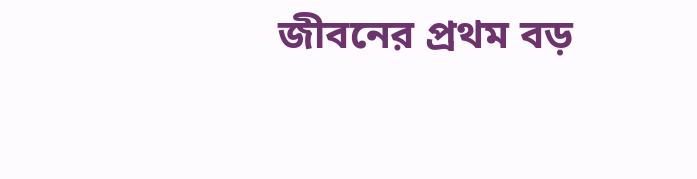জীবনের প্রথম বড়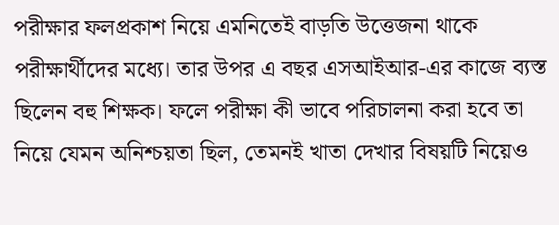পরীক্ষার ফলপ্রকাশ নিয়ে এমনিতেই বাড়তি উত্তেজনা থাকে পরীক্ষার্থীদের মধ্যে। তার উপর এ বছর এসআইআর-এর কাজে ব্যস্ত ছিলেন বহু শিক্ষক। ফলে পরীক্ষা কী ভাবে পরিচালনা করা হবে তা নিয়ে যেমন অনিশ্চয়তা ছিল, তেমনই খাতা দেখার বিষয়টি নিয়েও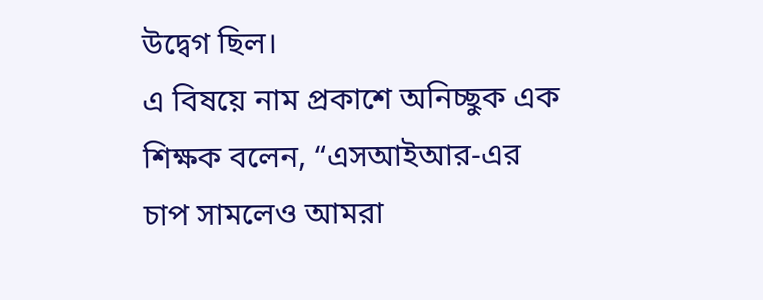উদ্বেগ ছিল।
এ বিষয়ে নাম প্রকাশে অনিচ্ছুক এক শিক্ষক বলেন, “এসআইআর-এর চাপ সামলেও আমরা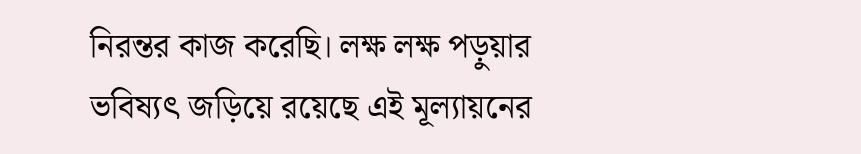নিরন্তর কাজ করেছি। লক্ষ লক্ষ পড়ুয়ার ভবিষ্যৎ জড়িয়ে রয়েছে এই মূল্যায়নের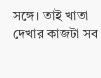সঙ্গে। তাই খাতা দেখার কাজটা সব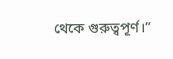থেকে গুরুত্বপূর্ণ।”